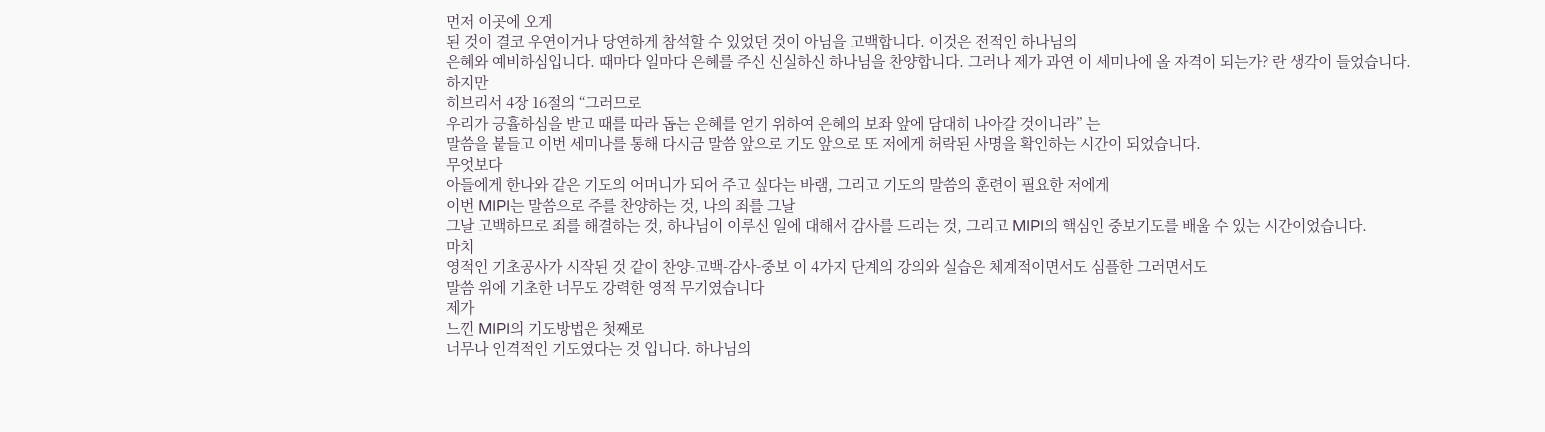먼저 이곳에 오게
된 것이 결코 우연이거나 당연하게 참석할 수 있었던 것이 아님을 고백합니다. 이것은 전적인 하나님의
은혜와 예비하심입니다. 때마다 일마다 은혜를 주신 신실하신 하나님을 찬양합니다. 그러나 제가 과연 이 세미나에 올 자격이 되는가? 란 생각이 들었습니다.
하지만
히브리서 4장 16절의 “그러므로
우리가 긍휼하심을 받고 때를 따라 돕는 은혜를 얻기 위하여 은혜의 보좌 앞에 담대히 나아갈 것이니라” 는
말씀을 붙들고 이번 세미나를 통해 다시금 말씀 앞으로 기도 앞으로 또 저에게 허락된 사명을 확인하는 시간이 되었습니다.
무엇보다
아들에게 한나와 같은 기도의 어머니가 되어 주고 싶다는 바램, 그리고 기도의 말씀의 훈련이 필요한 저에게
이번 MIPI는 말씀으로 주를 찬양하는 것, 나의 죄를 그날
그날 고백하므로 죄를 해결하는 것, 하나님이 이루신 일에 대해서 감사를 드리는 것, 그리고 MIPI의 핵심인 중보기도를 배울 수 있는 시간이었습니다.
마치
영적인 기초공사가 시작된 것 같이 찬양-고백-감사-중보 이 4가지 단계의 강의와 실습은 체계적이면서도 심플한 그러면서도
말씀 위에 기초한 너무도 강력한 영적 무기였습니다
제가
느낀 MIPI의 기도방법은 첫째로
너무나 인격적인 기도였다는 것 입니다. 하나님의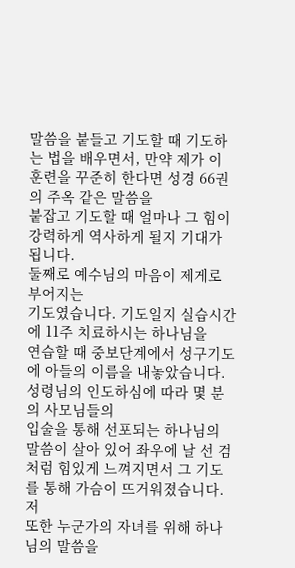말씀을 붙들고 기도할 때 기도하는 법을 배우면서, 만약 제가 이 훈련을 꾸준히 한다면 성경 66권의 주옥 같은 말씀을
붙잡고 기도할 때 얼마나 그 힘이 강력하게 역사하게 될지 기대가 됩니다.
둘째로 예수님의 마음이 제게로 부어지는
기도였습니다. 기도일지 실습시간에 11주 치료하시는 하나님을
연습할 때 중보단계에서 성구기도에 아들의 이름을 내놓았습니다. 성령님의 인도하심에 따라 몇 분의 사모님들의
입술을 통해 선포되는 하나님의 말씀이 살아 있어 좌우에 날 선 검처럼 힘있게 느껴지면서 그 기도를 통해 가슴이 뜨거워졌습니다.
저
또한 누군가의 자녀를 위해 하나님의 말씀을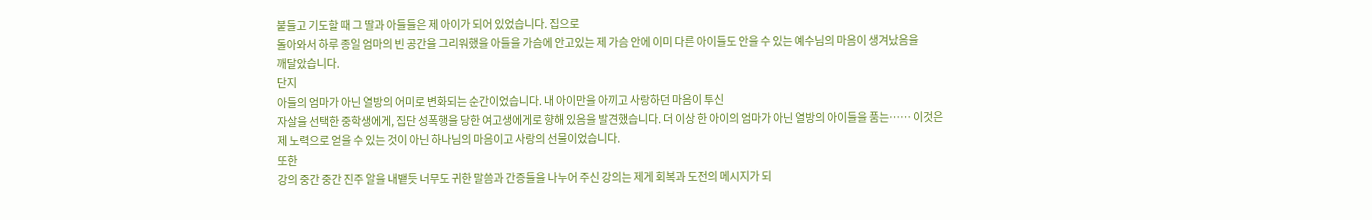붙들고 기도할 때 그 딸과 아들들은 제 아이가 되어 있었습니다. 집으로
돌아와서 하루 종일 엄마의 빈 공간을 그리워했을 아들을 가슴에 안고있는 제 가슴 안에 이미 다른 아이들도 안을 수 있는 예수님의 마음이 생겨났음을
깨달았습니다.
단지
아들의 엄마가 아닌 열방의 어미로 변화되는 순간이었습니다. 내 아이만을 아끼고 사랑하던 마음이 투신
자살을 선택한 중학생에게, 집단 성폭행을 당한 여고생에게로 향해 있음을 발견했습니다. 더 이상 한 아이의 엄마가 아닌 열방의 아이들을 품는…… 이것은
제 노력으로 얻을 수 있는 것이 아닌 하나님의 마음이고 사랑의 선물이었습니다.
또한
강의 중간 중간 진주 알을 내뱉듯 너무도 귀한 말씀과 간증들을 나누어 주신 강의는 제게 회복과 도전의 메시지가 되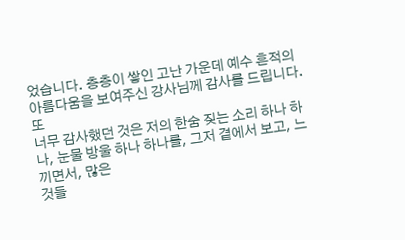었습니다. 층층이 쌓인 고난 가운데 예수 흔적의 아름다움을 보여주신 강사님께 감사를 드립니다.
또
너무 감사했던 것은 저의 한숨 짖는 소리 하나 하나, 눈물 방울 하나 하나를, 그저 곁에서 보고, 느끼면서, 많은
것들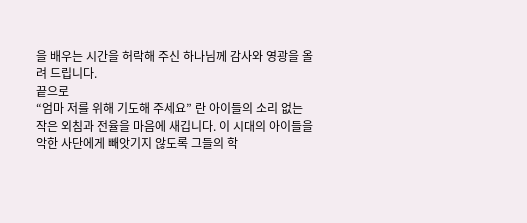을 배우는 시간을 허락해 주신 하나님께 감사와 영광을 올려 드립니다.
끝으로
“엄마 저를 위해 기도해 주세요” 란 아이들의 소리 없는
작은 외침과 전율을 마음에 새깁니다. 이 시대의 아이들을 악한 사단에게 빼앗기지 않도록 그들의 학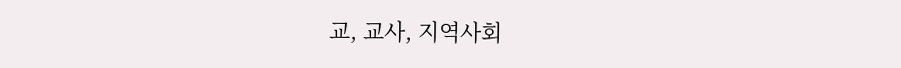교, 교사, 지역사회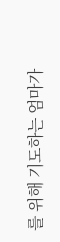를 위해 기도하는 엄마가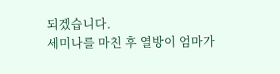되겠습니다.
세미나를 마친 후 열방이 엄마가